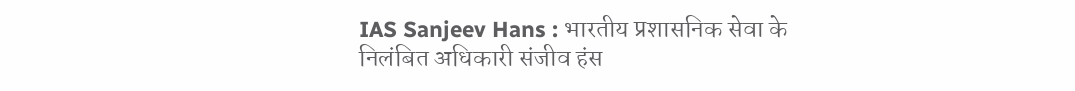IAS Sanjeev Hans : भारतीय प्रशासनिक सेवा के निलंबित अधिकारी संजीव हंस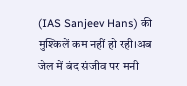(IAS Sanjeev Hans) की मुश्किलें कम नहीं हो रही।अब जेल में बंद संजीव पर मनी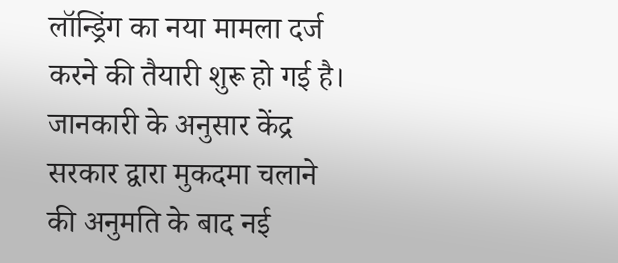लॉन्ड्रिंग का नया मामला दर्ज करने की तैयारी शुरू हो गई है।
जानकारी के अनुसार केंद्र सरकार द्वारा मुकदमा चलाने की अनुमति के बाद नई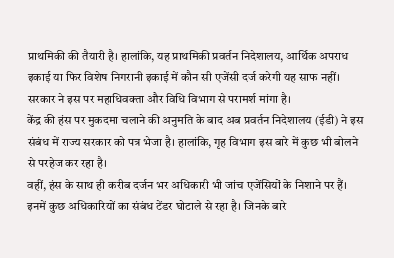प्राथमिकी की तैयारी है। हालांकि, यह प्राथमिकी प्रवर्तन निदेशालय, आर्थिक अपराध इकाई या फिर विशेष निगरानी इकाई में कौन सी एजेंसी दर्ज करेगी यह साफ नहीं। सरकार ने इस पर महाधिवक्ता और विधि विभाग से परामर्श मांगा है।
केंद्र की हंस पर मुकदमा चलाने की अनुमति के बाद अब प्रवर्तन निदेशालय (ईडी) ने इस संबंध में राज्य सरकार को पत्र भेजा है। हालांकि, गृह विभाग इस बारे में कुछ भी बोलने से परहेज कर रहा है।
वहीं, हंस के साथ ही करीब दर्जन भर अधिकारी भी जांच एजेंसियों के निशाने पर हैं। इनमें कुछ अधिकारियों का संबंध टेंडर घोटाले से रहा है। जिनके बारे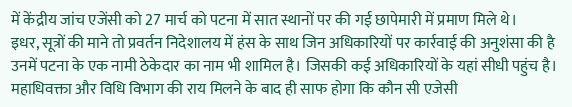में केंद्रीय जांच एजेंसी को 27 मार्च को पटना में सात स्थानों पर की गई छापेमारी में प्रमाण मिले थे।
इधर, सूत्रों की माने तो प्रवर्तन निदेशालय में हंस के साथ जिन अधिकारियों पर कार्रवाई की अनुशंसा की है उनमें पटना के एक नामी ठेकेदार का नाम भी शामिल है। जिसकी कई अधिकारियों के यहां सीधी पहुंच है। महाधिवक्ता और विधि विभाग की राय मिलने के बाद ही साफ होगा कि कौन सी एजेसी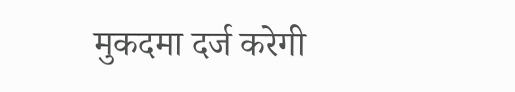मुकदमा दर्ज करेगी